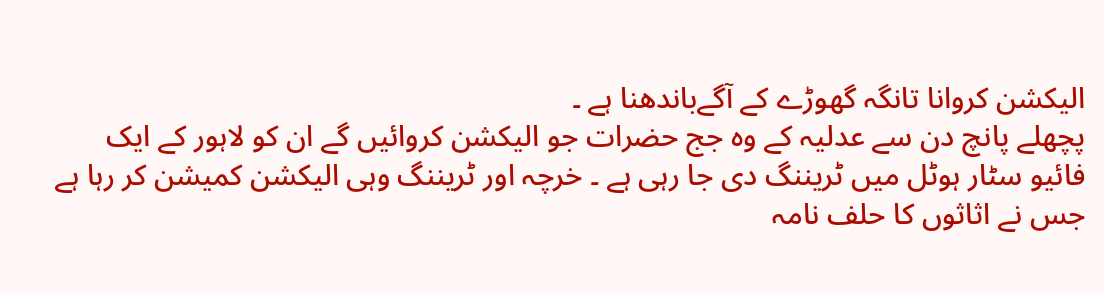الیکشن کروانا تانگہ گھوڑے کے آگےباندھنا ہے ۔
پچھلے پانچ دن سے عدلیہ کے وہ جج حضرات جو الیکشن کروائیں گے ان کو لاہور کے ایک فائیو سٹار ہوٹل میں ٹریننگ دی جا رہی ہے ۔ خرچہ اور ٹریننگ وہی الیکشن کمیشن کر رہا ہے جس نے اثاثوں کا حلف نامہ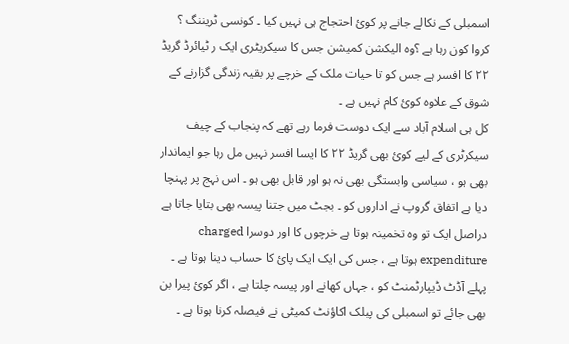اسمبلی کے نکالے جانے پر کوئ احتجاج ہی نہیں کیا ۔ کونسی ٹریننگ ؟ کروا کون رہا ہے ؟وہ الیکشن کمیشن جس کا سیکریٹری ایک ر ٹیائرڈ گریڈ ۲۲ کا افسر ہے جس کو تا حیات ملک کے خرچے پر بقیہ زندگی گزارنے کے شوق کے علاوہ کوئ کام نہیں ہے ۔
کل ہی اسلام آباد سے ایک دوست فرما رہے تھے کہ پنجاب کے چیف سیکرٹری کے لیے کوئ بھی گریڈ ۲۲ کا ایسا افسر نہیں مل رہا جو ایماندار بھی ہو ، سیاسی وابستگی بھی نہ ہو اور قابل بھی ہو ۔ اس نہج پر پہنچا دیا ہے اتفاق گروپ نے اداروں کو ۔ بجٹ میں جتنا پیسہ بھی بتایا جاتا ہے دراصل ایک تو وہ تخمینہ ہوتا ہے خرچوں کا اور دوسرا charged expenditure ہوتا ہے ، جس کی ایک ایک پائ کا حساب دینا ہوتا ہے ۔ پہلے آڈٹ ڈیپارٹمنٹ کو ، جہاں کھانے اور پیسہ چلتا ہے ، اگر کوئ پیرا بن بھی جائے تو اسمبلی کی پبلک اکاؤنٹ کمیٹی نے فیصلہ کرنا ہوتا ہے ۔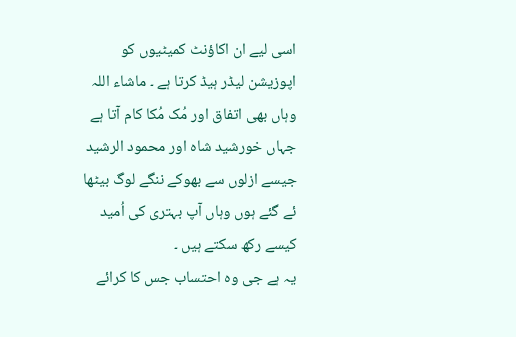اسی لیے ان اکاؤنٹ کمیٹیوں کو اپوزیشن لیڈر ہیڈ کرتا ہے ۔ ماشاء اللہ وہاں بھی اتفاق اور مُک مُکا کام آتا ہے جہاں خورشید شاہ اور محمود الرشید جیسے ازلوں سے بھوکے ننگے لوگ بیٹھا ئے گئے ہوں وہاں آپ بہتری کی اُمید کیسے رکھ سکتے ہیں ۔
یہ ہے جی وہ احتساب جس کا کرائے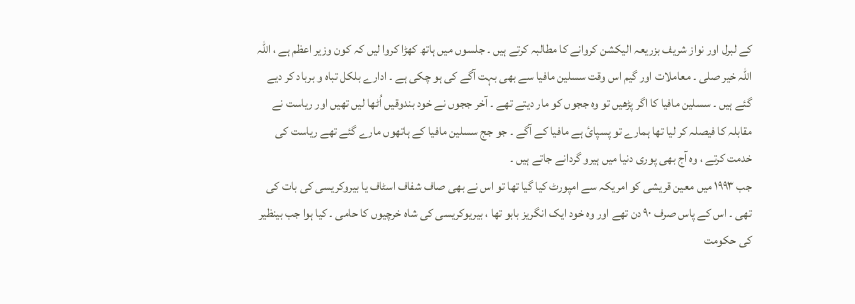کے لبرل اور نواز شریف بزریعہ الیکشن کروانے کا مطالبہ کرتے ہیں ۔ جلسوں میں ہاتھ کھڑا کروا لیں کہ کون وزیر اعظم ہے ، اللہ اللہ خیر صلی ۔ معاملات اور گیم اس وقت سسلین مافیا سے بھی بہت آگے کی ہو چکی ہے ۔ ادارے بلکل تباہ و برباد کر دیے گئے ہیں ۔ سسلین مافیا کا اگر پڑھیں تو وہ ججوں کو مار دیتے تھے ۔ آخر ججوں نے خود بندوقیں اُٹھا لیں تھیں اور ریاست نے مقابلہ کا فیصلہ کر لیا تھا ہمارے تو پسپائ ہے مافیا کے آگے ۔ جو جج سسلین مافیا کے ہاتھوں مارے گئے تھے ریاست کی خدمت کرتے ، وہ آج بھی پوری دنیا میں ہیرو گردانے جاتے ہیں ۔
جب ۱۹۹۳ میں معین قریشی کو امریکہ سے امپورٹ کیا گیا تھا تو اس نے بھی صاف شفاف اسٹاف یا بیروکریسی کی بات کی تھی ۔ اس کے پاس صرف ۹۰ دن تھے اور وہ خود ایک انگریز بابو تھا ، بیریوکریسی کی شاہ خرچیوں کا حامی ۔ کیا ہوا جب بینظیر کی حکومت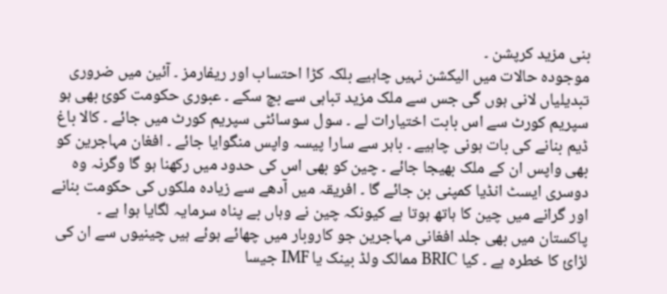بنی مزید کرپشن ۔
موجودہ حالات میں الیکشن نہیں چاہیے بلکہ کڑا احتساب اور ریفارمز ۔ آئین میں ضروری تبدیلیاں لانی ہوں گی جس سے ملک مزید تباہی سے بچ سکے ۔ عبوری حکومت کوئ بھی ہو سپریم کورٹ سے اس بابت اختیارات لے ۔ سول سوسائٹی سپریم کورٹ میں جائے ۔ کالا باغ ڈیم بنانے کی بات ہونی چاہیے ۔ باہر سے سارا پیسہ واپس منگوایا جائے ۔ افغان مہاجرین کو بھی واپس ان کے ملک بھیجا جائے ۔ چین کو بھی اس کی حدود میں رکھنا ہو گا وگرنہ وہ دوسری ایسٹ انڈیا کمپنی بن جائے گا ۔ افریقہ میں آدھے سے زیادہ ملکوں کی حکومت بنانے اور گرانے میں چین کا ہاتھ ہوتا ہے کیونکہ چین نے وہاں بے پناہ سرمایہ لگایا ہوا ہے ۔ پاکستان میں بھی جلد افغانی مہاجرین جو کاروبار میں چھائے ہوئے ہیں چینیوں سے ان کی لڑائ کا خطرہ ہے ۔ کیا BRIC ممالک ولڈ بینک یا IMF جیسا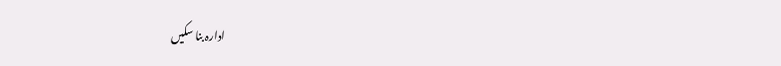ادارہ بنا سکیں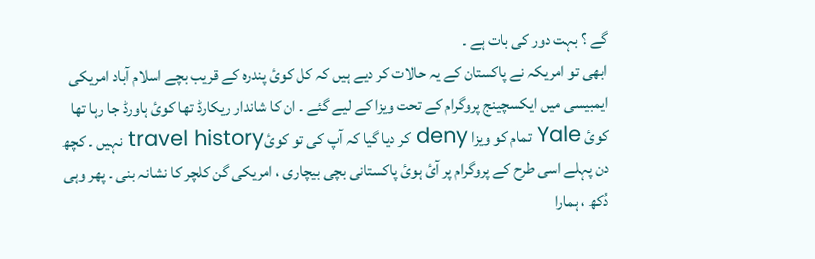گے ؟ بہت دور کی بات ہے ۔
ابھی تو امریکہ نے پاکستان کے یہ حالات کر دیے ہیں کہ کل کوئ پندرہ کے قریب بچے اسلام آباد امریکی ایمبیسی میں ایکسچینج پروگرام کے تحت ویزا کے لیے گئے ۔ ان کا شاندار ریکارڈ تھا کوئ ہاورڈ جا رہا تھا کوئ Yale تمام کو ویزا deny کر دیا گیا کہ آپ کی تو کوئtravel history نہیں ۔ کچھ دن پہلے اسی طرح کے پروگرام پر آئ ہوئ پاکستانی بچی بیچاری ، امریکی گن کلچر کا نشانہ بنی ۔ پھر وہی دُکھ ، ہمارا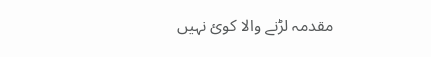مقدمہ لڑنے والا کوئ نہیں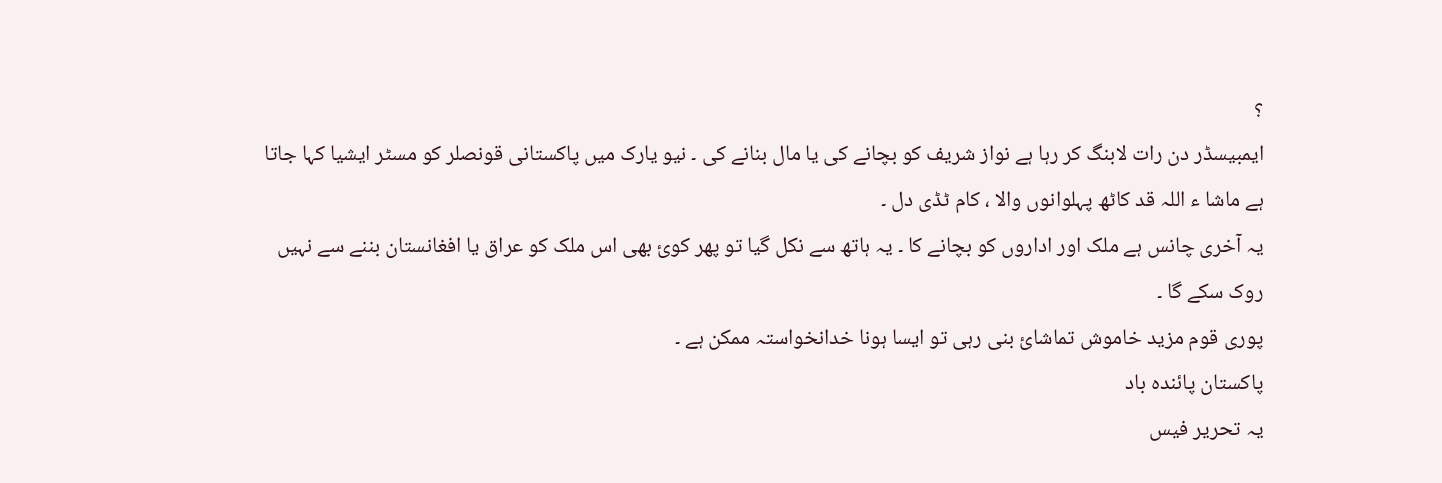؟
ایمبیسڈر دن رات لابنگ کر رہا ہے نواز شریف کو بچانے کی یا مال بنانے کی ۔ نیو یارک میں پاکستانی قونصلر کو مسٹر ایشیا کہا جاتا ہے ماشا ء اللہ قد کاٹھ پہلوانوں والا ، کام ٹڈی دل ۔
یہ آخری چانس ہے ملک اور اداروں کو بچانے کا ۔ یہ ہاتھ سے نکل گیا تو پھر کوئ بھی اس ملک کو عراق یا افغانستان بننے سے نہیں روک سکے گا ۔
پوری قوم مزید خاموش تماشائ بنی رہی تو ایسا ہونا خدانخواستہ ممکن ہے ۔
پاکستان پائندہ باد
یہ تحریر فیس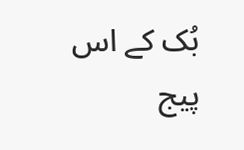بُک کے اس پیج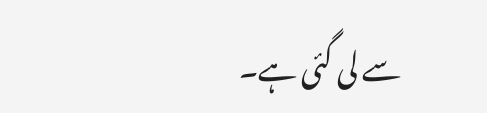سے لی گئی ہے۔